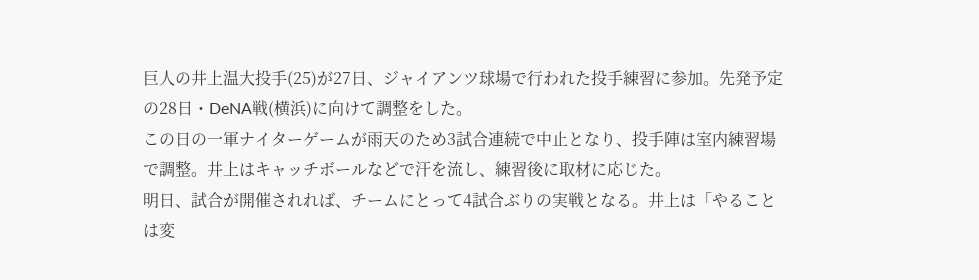巨人の井上温大投手(25)が27日、ジャイアンツ球場で行われた投手練習に参加。先発予定の28日・DeNA戦(横浜)に向けて調整をした。
この日の一軍ナイターゲームが雨天のため3試合連続で中止となり、投手陣は室内練習場で調整。井上はキャッチボールなどで汗を流し、練習後に取材に応じた。
明日、試合が開催されれば、チームにとって4試合ぶりの実戦となる。井上は「やることは変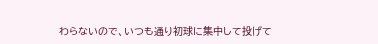わらないので、いつも通り初球に集中して投げて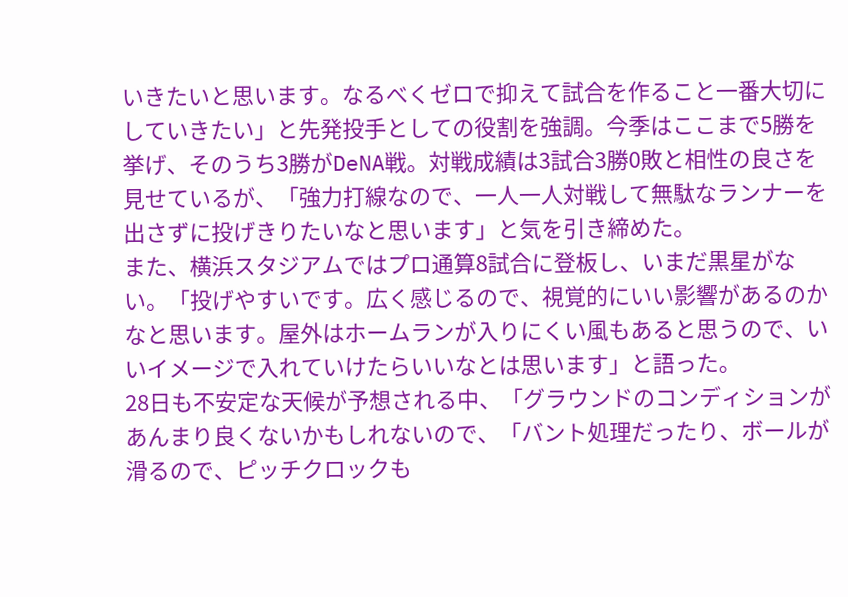いきたいと思います。なるべくゼロで抑えて試合を作ること一番大切にしていきたい」と先発投手としての役割を強調。今季はここまで5勝を挙げ、そのうち3勝がDeNA戦。対戦成績は3試合3勝0敗と相性の良さを見せているが、「強力打線なので、一人一人対戦して無駄なランナーを出さずに投げきりたいなと思います」と気を引き締めた。
また、横浜スタジアムではプロ通算8試合に登板し、いまだ黒星がない。「投げやすいです。広く感じるので、視覚的にいい影響があるのかなと思います。屋外はホームランが入りにくい風もあると思うので、いいイメージで入れていけたらいいなとは思います」と語った。
28日も不安定な天候が予想される中、「グラウンドのコンディションがあんまり良くないかもしれないので、「バント処理だったり、ボールが滑るので、ピッチクロックも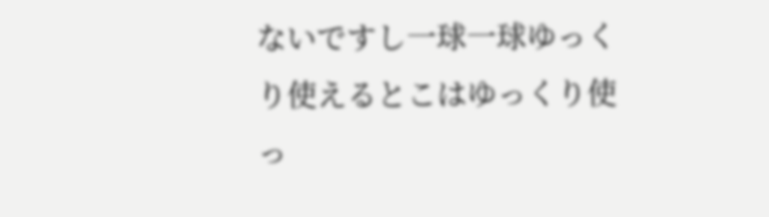ないですし一球一球ゆっくり使えるとこはゆっくり使っ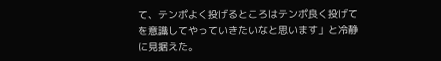て、テンポよく投げるところはテンポ良く投げてを意識してやっていきたいなと思います」と冷静に見据えた。